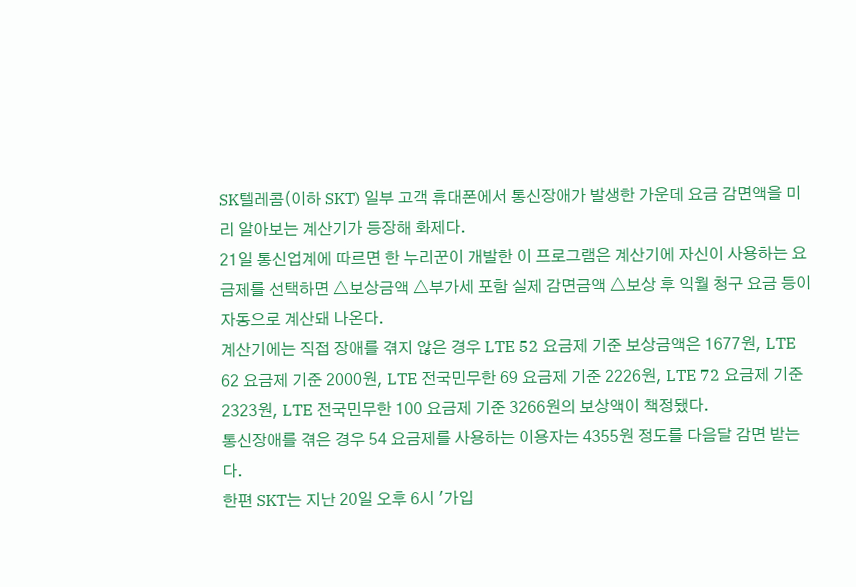SK텔레콤(이하 SKT) 일부 고객 휴대폰에서 통신장애가 발생한 가운데 요금 감면액을 미리 알아보는 계산기가 등장해 화제다.
21일 통신업계에 따르면 한 누리꾼이 개발한 이 프로그램은 계산기에 자신이 사용하는 요금제를 선택하면 △보상금액 △부가세 포함 실제 감면금액 △보상 후 익월 청구 요금 등이 자동으로 계산돼 나온다.
계산기에는 직접 장애를 겪지 않은 경우 LTE 52 요금제 기준 보상금액은 1677원, LTE 62 요금제 기준 2000원, LTE 전국민무한 69 요금제 기준 2226원, LTE 72 요금제 기준 2323원, LTE 전국민무한 100 요금제 기준 3266원의 보상액이 책정됐다.
통신장애를 겪은 경우 54 요금제를 사용하는 이용자는 4355원 정도를 다음달 감면 받는다.
한편 SKT는 지난 20일 오후 6시 '가입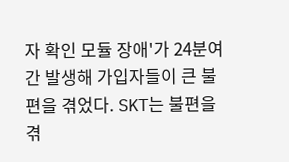자 확인 모듈 장애'가 24분여간 발생해 가입자들이 큰 불편을 겪었다. SKT는 불편을 겪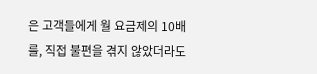은 고객들에게 월 요금제의 10배를, 직접 불편을 겪지 않았더라도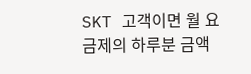SKT 고객이면 월 요금제의 하루분 금액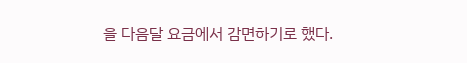을 다음달 요금에서 감면하기로 했다.